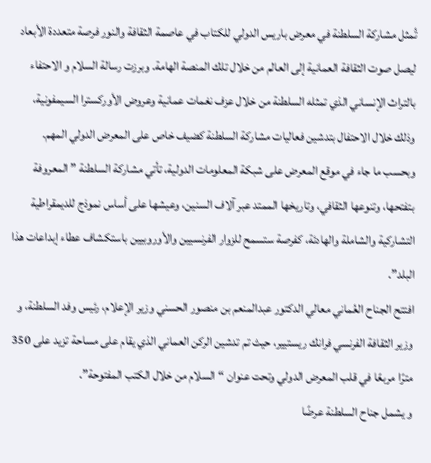تُمثل مشاركة السلطنة في معرض باريس الدولي للكتاب في عاصمة الثقافة والنور فرصة متعددة الأبعاد ليصل صوت الثقافة العمانية إلى العالم من خلال تلك المنصة الهامة. وبرزت رسالة السلام و الاحتفاء بالتراث الإنساني الذي تمثله السلطنة من خلال عزف نغمات عمانية وعروض الأوركسترا السيمفونية، وذلك خلال الاحتفال بتدشين فعاليات مشاركة السلطنة كضيف خاص على المعرض الدولي المهم.
وبحسب ما جاء في موقع المعرض على شبكة المعلومات الدولية، تأتي مشاركة السلطنة ” المعروفة بتفتحها، وتنوعها الثقافي، وتاريخها الممتد عبر آلاف السنين، وعيشها على أساس نموذج للديمقراطية التشاركية والشاملة والهادئة، كفرصة ستسمح للزوار الفرنسيين والأوروبيين باستكشاف عطاء إبداعات هذا البلد”.
افتتح الجناح العُماني معالي الدكتور عبدالمنعم بن منصور الحسني وزير الإعلام، رئيس وفد السلطنة، و وزير الثقافة الفرنسي فرانك ريستيير، حيث تم تدشين الركن العماني الذي يقام على مساحة تزيد على 350 مترًا مربعًا في قلب المعرض الدولي وتحت عنوان “السلام من خلال الكتب المفتوحة”.
و يشمل جناح السلطنة عرضًا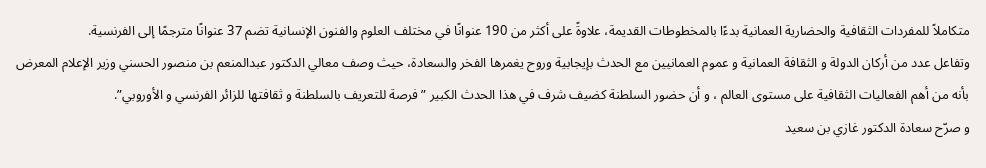متكاملاً للمفردات الثقافية والحضارية العمانية بدءًا بالمخطوطات القديمة، علاوةً على أكثر من 190 عنوانًا في مختلف العلوم والفنون الإنسانية تضم 37 عنوانًا مترجمًا إلى الفرنسية.
وتفاعل عدد من أركان الدولة و الثقافة العمانية و عموم العمانيين مع الحدث بإيجابية وروح يغمرها الفخر والسعادة، حيث وصف معالي الدكتور عبدالمنعم بن منصور الحسني وزير الإعلام المعرض بأنه من أهم الفعاليات الثقافية على مستوى العالم ، و أن حضور السلطنة كضيف شرف في هذا الحدث الكبير ” فرصة للتعريف بالسلطنة و ثقافتها للزائر الفرنسي و الأوروبي”.
و صرّح سعادة الدكتور غازي بن سعيد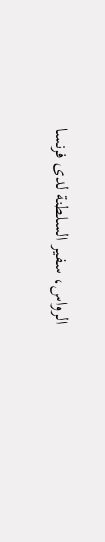الرواس، سفير السلطنة لدى فرنسا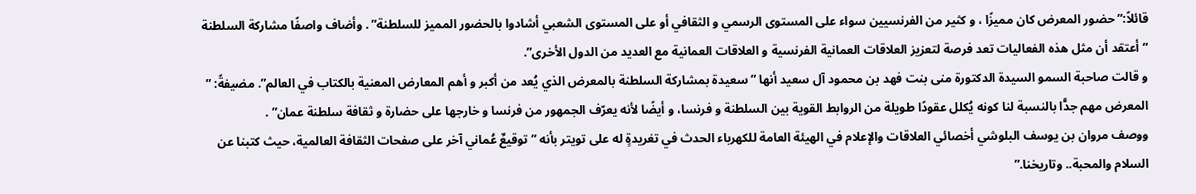قائلاً:” حضور المعرض كان مميزًا ، و كثير من الفرنسيين سواء على المستوى الرسمي و الثقافي أو على المستوى الشعبي أشادوا بالحضور المميز للسلطنة” . وأضاف واصفًا مشاركة السلطنة “أعتقد أن مثل هذه الفعاليات تعد فرصة لتعزيز العلاقات العمانية الفرنسية و العلاقات العمانية مع العديد من الدول الأخرى”.
و قالت صاحبة السمو السيدة الدكتورة منى بنت فهد بن محمود آل سعيد أنها ” سعيدة بمشاركة السلطنة بالمعرض الذي يُعد من أكبر و أهم المعارض المعنية بالكتاب في العالم”. مضيفةً: ” المعرض مهم جدًّا بالنسبة لنا كونه يُكلل عقودًا طويلة من الروابط القوية بين السلطنة و فرنسا، و أيضًا لأنه يعرّف الجمهور من فرنسا و خارجها على حضارة و ثقافة سلطنة عمان” .
ووصف مروان بن يوسف البلوشي أخصائي العلاقات والإعلام في الهيئة العامة للكهرباء الحدث في تغريدةٍ له على تويتر بأنه ” توقيعٌ عُماني آخر على صفحات الثقافة العالمية، حيث كتبنا عن السلام والمحبة.. وتاريخنا.”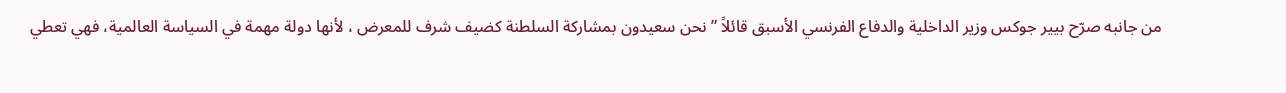من جانبه صرّح بيير جوكس وزير الداخلية والدفاع الفرنسي الأسبق قائلاً ” نحن سعيدون بمشاركة السلطنة كضيف شرف للمعرض ، لأنها دولة مهمة في السياسة العالمية، فهي تعطي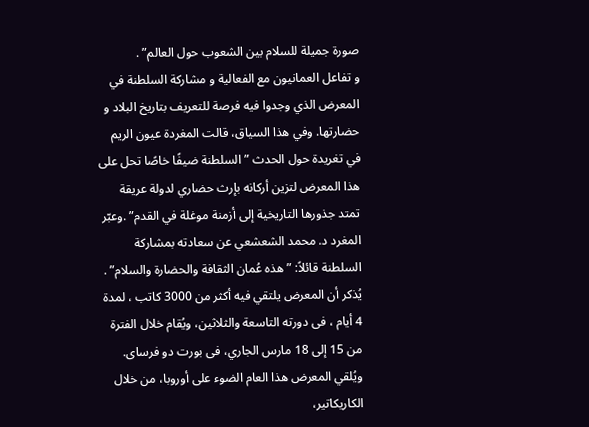صورة جميلة للسلام بين الشعوب حول العالم” .
و تفاعل العمانيون مع الفعالية و مشاركة السلطنة في المعرض الذي وجدوا فيه فرصة للتعريف بتاريخ البلاد و حضارتها. وفي هذا السياق، قالت المغردة عيون الريم في تغريدة حول الحدث ” السلطنة ضيفًا خاصًا تحل على هذا المعرض لتزين أركانه بإرث حضاري لدولة عريقة تمتد جذورها التاريخية إلى أزمنة موغلة في القدم” .وعبّر المغرد د. محمد الشعشعي عن سعادته بمشاركة السلطنة قائلاً: ” هذه عُمان الثقافة والحضارة والسلام” .
يُذكر أن المعرض يلتقي فيه أكثر من 3000 كاتب ، لمدة 4 أيام ، فى دورته التاسعة والثلاثين، ويُقام خلال الفترة من 15 إلى 18 مارس الجاري، فى بورت دو فرساى.
ويُلقي المعرض هذا العام الضوء على أوروبا، من خلال الكاريكاتير،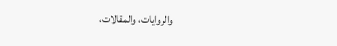والروايات، والمقالات،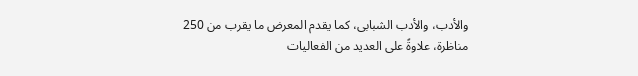والأدب، والأدب الشبابى، كما يقدم المعرض ما يقرب من 250 مناظرة، علاوةً على العديد من الفعاليات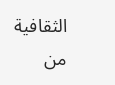الثقافية من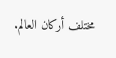مختلف أركان العالم.